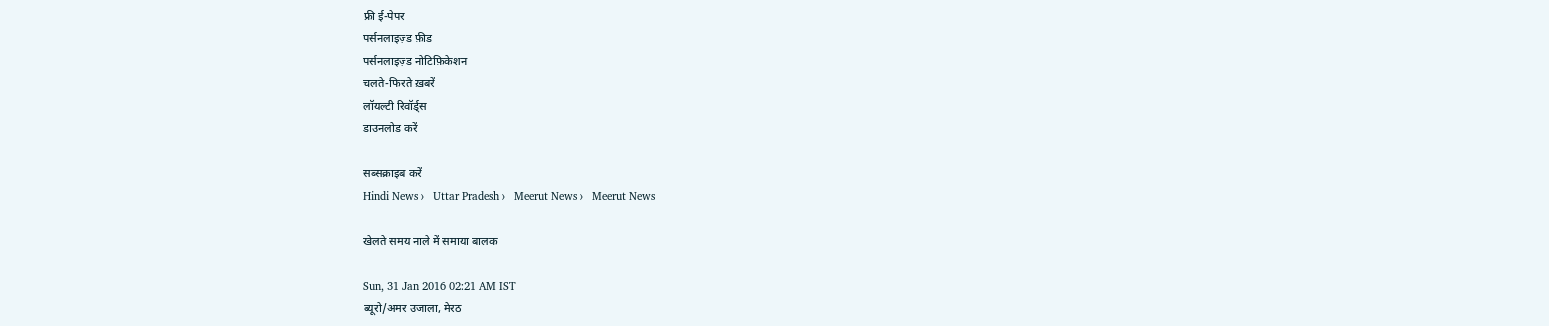फ्री ई-पेपर
पर्सनलाइज़्ड फ़ीड
पर्सनलाइज़्ड नोटिफ़िकेशन
चलते-फिरते ख़बरें
लॉयल्टी रिवॉर्ड्स
डाउनलोड करें

सब्सक्राइब करें
Hindi News ›   Uttar Pradesh ›   Meerut News ›   Meerut News

खेलते समय नाले में समाया बालक

Sun, 31 Jan 2016 02:21 AM IST
ब्यूरो/अमर उजाला, मेरठ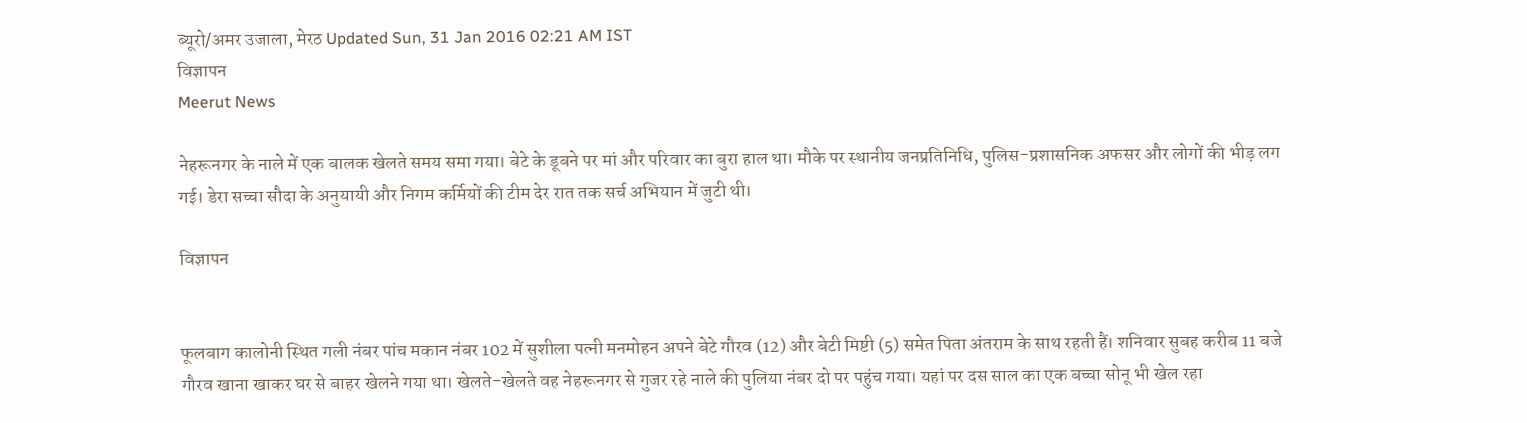ब्यूरो/अमर उजाला, मेरठ Updated Sun, 31 Jan 2016 02:21 AM IST
विज्ञापन
Meerut News

नेहरूनगर के नाले में एक बालक खेलते समय समा गया। बेटे के डूबने पर मां और परिवार का बुरा हाल था। मौके पर स्थानीय जनप्रतिनिधि, पुलिस-प्रशासनिक अफसर और लोगों की भीड़ लग गई। डेरा सच्चा सौदा के अनुयायी और निगम कर्मियों की टीम देर रात तक सर्च अभियान में जुटी थी।

विज्ञापन


फूलबाग कालोनी स्थित गली नंबर पांच मकान नंबर 102 में सुशीला पत्नी मनमोहन अपने बेटे गौरव (12) और बेटी मिष्टी (5) समेत पिता अंतराम के साथ रहती हैं। शनिवार सुबह करीब 11 बजे गौरव खाना खाकर घर से बाहर खेलने गया था। खेलते-खेलते वह नेहरूनगर से गुजर रहे नाले की पुलिया नंबर दो पर पहुंच गया। यहां पर दस साल का एक बच्चा सोनू भी खेल रहा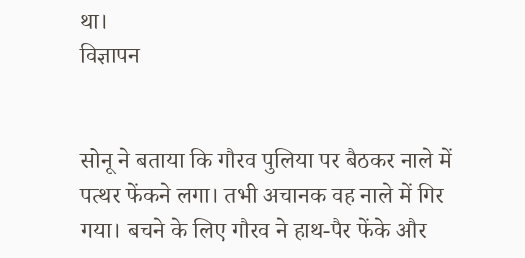था।
विज्ञापन


सोनू ने बताया कि गौरव पुलिया पर बैठकर नाले में पत्थर फेंकने लगा। तभी अचानक वह नाले में गिर गया। बचने के लिए गौरव ने हाथ-पैर फेंके और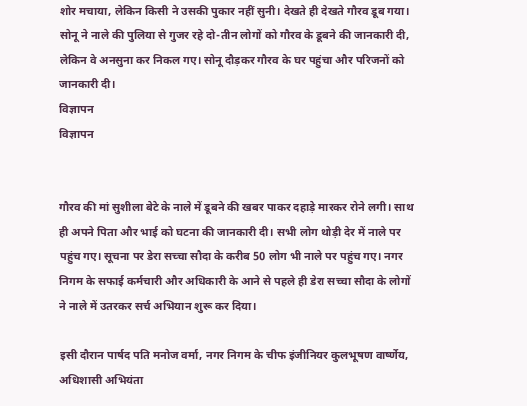शोर मचाया, लेकिन किसी ने उसकी पुकार नहीं सुनी। देखते ही देखते गौरव डूब गया। सोनू ने नाले की पुलिया से गुजर रहे दो-तीन लोगों को गौरव के डूबने की जानकारी दी, लेकिन वे अनसुना कर निकल गए। सोनू दौड़कर गौरव के घर पहुंचा और परिजनों को जानकारी दी।
विज्ञापन
विज्ञापन


गौरव की मां सुशीला बेटे के नाले में डूबने की खबर पाकर दहाड़े मारकर रोने लगी। साथ ही अपने पिता और भाई को घटना की जानकारी दी। सभी लोग थोड़ी देर में नाले पर पहुंच गए। सूचना पर डेरा सच्चा सौदा के करीब 50 लोग भी नाले पर पहुंच गए। नगर निगम के सफाई कर्मचारी और अधिकारी के आने से पहले ही डेरा सच्चा सौदा के लोगों ने नाले में उतरकर सर्च अभियान शुरू कर दिया।

इसी दौरान पार्षद पति मनोज वर्मा, नगर निगम के चीफ इंजीनियर कुलभूषण वार्ष्णेय, अधिशासी अभियंता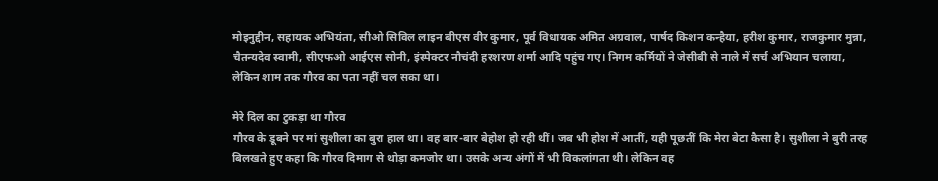मोइनुद्दीन, सहायक अभियंता, सीओ सिविल लाइन बीएस वीर कुमार, पूर्व विधायक अमित अग्रवाल, पार्षद किशन कन्हैया, हरीश कुमार, राजकुमार मुन्ना, चैतन्यदेव स्वामी, सीएफओ आईएस सोनी, इंस्पेक्टर नौचंदी हरशरण शर्मा आदि पहुंच गए। निगम कर्मियों ने जेसीबी से नाले में सर्च अभियान चलाया, लेकिन शाम तक गौरव का पता नहीं चल सका था।

मेरे दिल का टुकड़ा था गौरव
गौरव के डूबने पर मां सुशीला का बुरा हाल था। वह बार-बार बेहोश हो रही थीं। जब भी होश में आतीं, यही पूछतीं कि मेरा बेटा कैसा है। सुशीला ने बुरी तरह बिलखते हुए कहा कि गौरव दिमाग से थोड़ा कमजोर था। उसके अन्य अंगों में भी विकलांगता थी। लेकिन वह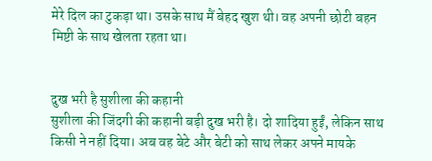मेरे दिल का टुकड़ा था। उसके साथ मैं बेहद खुश थी। वह अपनी छोटी बहन मिष्टी के साथ खेलता रहता था।


दुख भरी है सुशीला की कहानी
सुशीला की जिंदगी की कहानी बड़ी दुख भरी है। दो शादिया हुईं, लेकिन साथ किसी ने नहीं दिया। अब वह बेटे और बेटी को साथ लेकर अपने मायके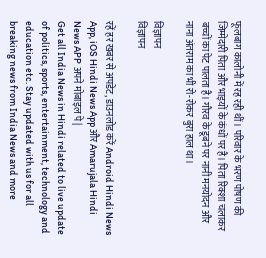फूलबाग कालोनी में रह रही थीं। परिवार के भरण पोषण की जिम्मेदारी पिता और भाइयों के कंधों पर है। पिता रिक्शा चलाकर बच्चों का पेट पालता है। गौरव के डूबने पर नानी मनयोदन और नाना अंतराम का भी रो-रोकर बुरा हाल था।

विज्ञापन
विज्ञापन

रहें हर खबर से अपडेट, डाउनलोड करें Android Hindi News App, iOS Hindi News App और Amarujala Hindi News APP अपने मोबाइल पे|
Get all India News in Hindi related to live update of politics, sports, entertainment, technology and education etc. Stay updated with us for all breaking news from India News and more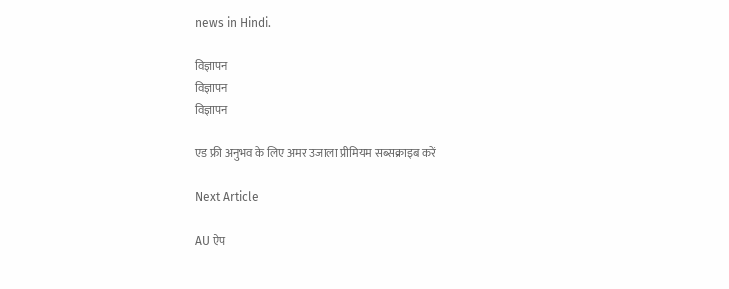news in Hindi.

विज्ञापन
विज्ञापन
विज्ञापन

एड फ्री अनुभव के लिए अमर उजाला प्रीमियम सब्सक्राइब करें

Next Article

AU ऐप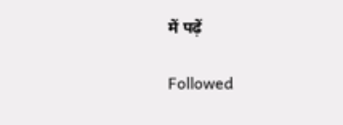में पढ़ें

Followed